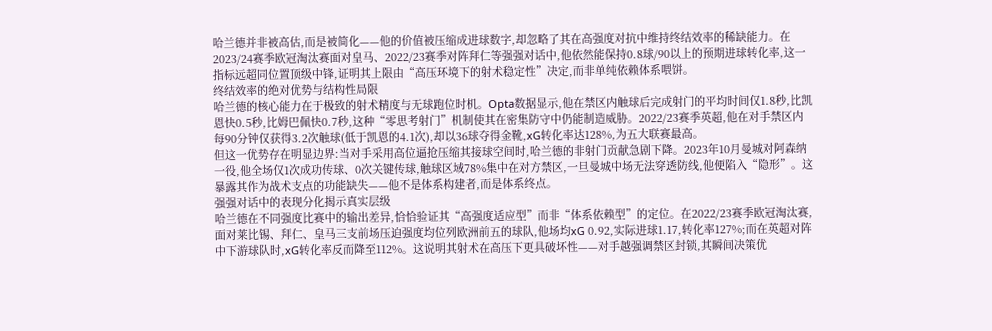哈兰德并非被高估,而是被简化——他的价值被压缩成进球数字,却忽略了其在高强度对抗中维持终结效率的稀缺能力。在2023/24赛季欧冠淘汰赛面对皇马、2022/23赛季对阵拜仁等强强对话中,他依然能保持0.8球/90以上的预期进球转化率,这一指标远超同位置顶级中锋,证明其上限由“高压环境下的射术稳定性”决定,而非单纯依赖体系喂饼。
终结效率的绝对优势与结构性局限
哈兰德的核心能力在于极致的射术精度与无球跑位时机。Opta数据显示,他在禁区内触球后完成射门的平均时间仅1.8秒,比凯恩快0.5秒,比姆巴佩快0.7秒,这种“零思考射门”机制使其在密集防守中仍能制造威胁。2022/23赛季英超,他在对手禁区内每90分钟仅获得3.2次触球(低于凯恩的4.1次),却以36球夺得金靴,xG转化率达128%,为五大联赛最高。
但这一优势存在明显边界:当对手采用高位逼抢压缩其接球空间时,哈兰德的非射门贡献急剧下降。2023年10月曼城对阿森纳一役,他全场仅1次成功传球、0次关键传球,触球区域78%集中在对方禁区,一旦曼城中场无法穿透防线,他便陷入“隐形”。这暴露其作为战术支点的功能缺失——他不是体系构建者,而是体系终点。
强强对话中的表现分化揭示真实层级
哈兰德在不同强度比赛中的输出差异,恰恰验证其“高强度适应型”而非“体系依赖型”的定位。在2022/23赛季欧冠淘汰赛,面对莱比锡、拜仁、皇马三支前场压迫强度均位列欧洲前五的球队,他场均xG 0.92,实际进球1.17,转化率127%;而在英超对阵中下游球队时,xG转化率反而降至112%。这说明其射术在高压下更具破坏性——对手越强调禁区封锁,其瞬间决策优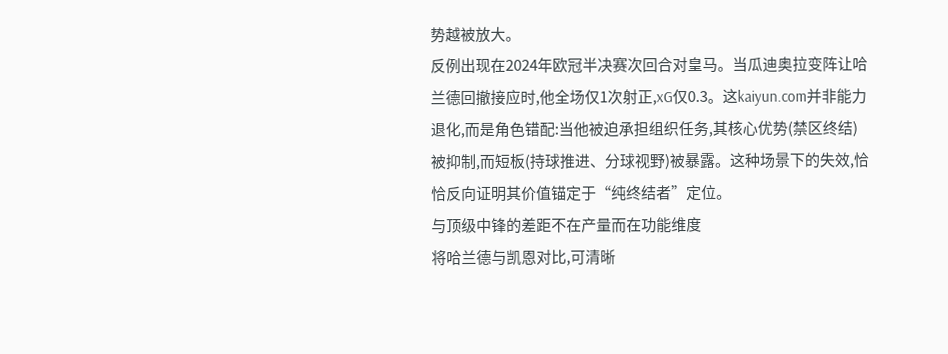势越被放大。
反例出现在2024年欧冠半决赛次回合对皇马。当瓜迪奥拉变阵让哈兰德回撤接应时,他全场仅1次射正,xG仅0.3。这kaiyun.com并非能力退化,而是角色错配:当他被迫承担组织任务,其核心优势(禁区终结)被抑制,而短板(持球推进、分球视野)被暴露。这种场景下的失效,恰恰反向证明其价值锚定于“纯终结者”定位。
与顶级中锋的差距不在产量而在功能维度
将哈兰德与凯恩对比,可清晰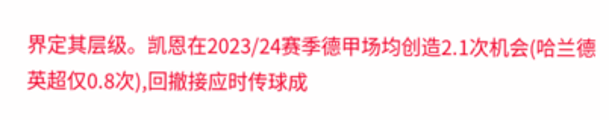界定其层级。凯恩在2023/24赛季德甲场均创造2.1次机会(哈兰德英超仅0.8次),回撤接应时传球成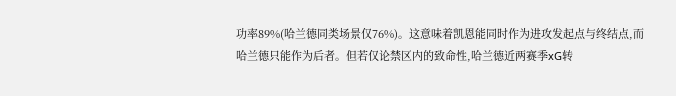功率89%(哈兰德同类场景仅76%)。这意味着凯恩能同时作为进攻发起点与终结点,而哈兰德只能作为后者。但若仅论禁区内的致命性,哈兰德近两赛季xG转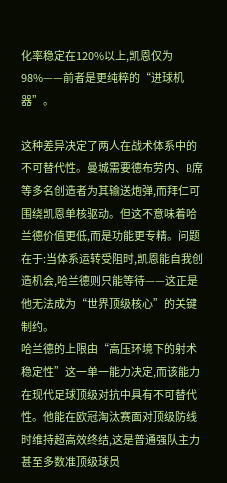化率稳定在120%以上,凯恩仅为98%——前者是更纯粹的“进球机器”。

这种差异决定了两人在战术体系中的不可替代性。曼城需要德布劳内、B席等多名创造者为其输送炮弹,而拜仁可围绕凯恩单核驱动。但这不意味着哈兰德价值更低,而是功能更专精。问题在于:当体系运转受阻时,凯恩能自我创造机会,哈兰德则只能等待——这正是他无法成为“世界顶级核心”的关键制约。
哈兰德的上限由“高压环境下的射术稳定性”这一单一能力决定,而该能力在现代足球顶级对抗中具有不可替代性。他能在欧冠淘汰赛面对顶级防线时维持超高效终结,这是普通强队主力甚至多数准顶级球员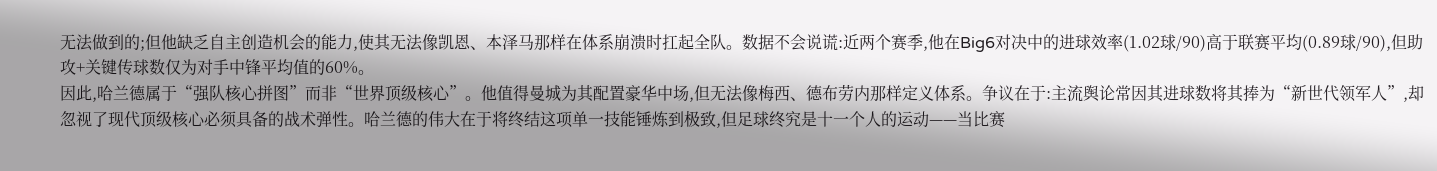无法做到的;但他缺乏自主创造机会的能力,使其无法像凯恩、本泽马那样在体系崩溃时扛起全队。数据不会说谎:近两个赛季,他在Big6对决中的进球效率(1.02球/90)高于联赛平均(0.89球/90),但助攻+关键传球数仅为对手中锋平均值的60%。
因此,哈兰德属于“强队核心拼图”而非“世界顶级核心”。他值得曼城为其配置豪华中场,但无法像梅西、德布劳内那样定义体系。争议在于:主流舆论常因其进球数将其捧为“新世代领军人”,却忽视了现代顶级核心必须具备的战术弹性。哈兰德的伟大在于将终结这项单一技能锤炼到极致,但足球终究是十一个人的运动——当比赛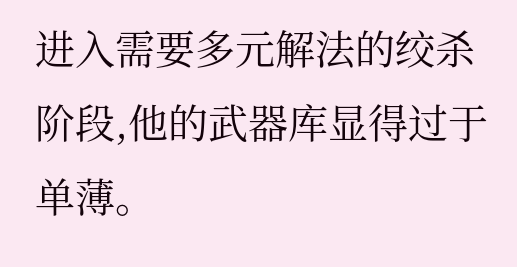进入需要多元解法的绞杀阶段,他的武器库显得过于单薄。